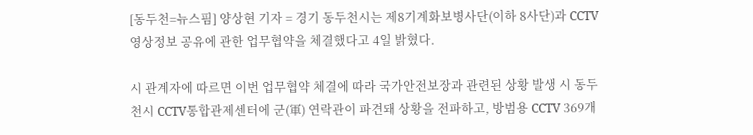[동두천=뉴스핌] 양상현 기자 = 경기 동두천시는 제8기계화보병사단(이하 8사단)과 CCTV 영상정보 공유에 관한 업무협약을 체결했다고 4일 밝혔다.

시 관계자에 따르면 이번 업무협약 체결에 따라 국가안전보장과 관련된 상황 발생 시 동두천시 CCTV통합관제센터에 군(軍) 연락관이 파견돼 상황을 전파하고, 방범용 CCTV 369개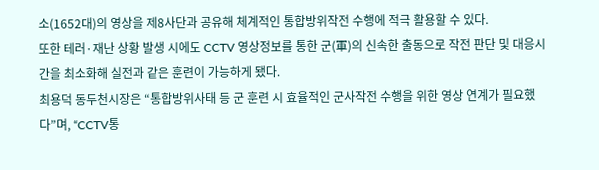소(1652대)의 영상을 제8사단과 공유해 체계적인 통합방위작전 수행에 적극 활용할 수 있다.
또한 테러·재난 상황 발생 시에도 CCTV 영상정보를 통한 군(軍)의 신속한 출동으로 작전 판단 및 대응시간을 최소화해 실전과 같은 훈련이 가능하게 됐다.
최용덕 동두천시장은 “통합방위사태 등 군 훈련 시 효율적인 군사작전 수행을 위한 영상 연계가 필요했다”며, “CCTV통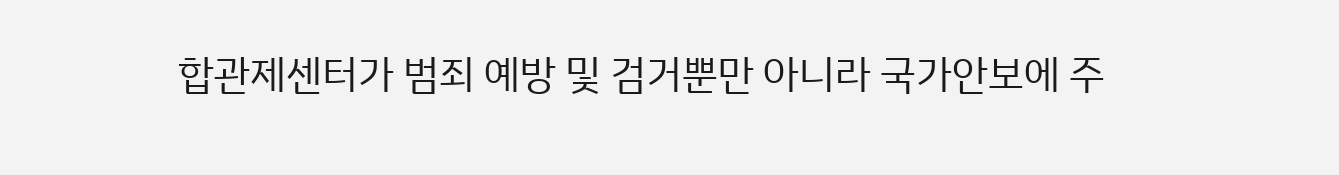합관제센터가 범죄 예방 및 검거뿐만 아니라 국가안보에 주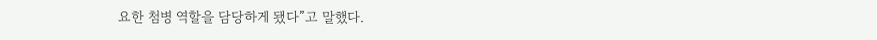요한 첨병 역할을 담당하게 됐다”고 말했다.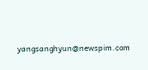yangsanghyun@newspim.com